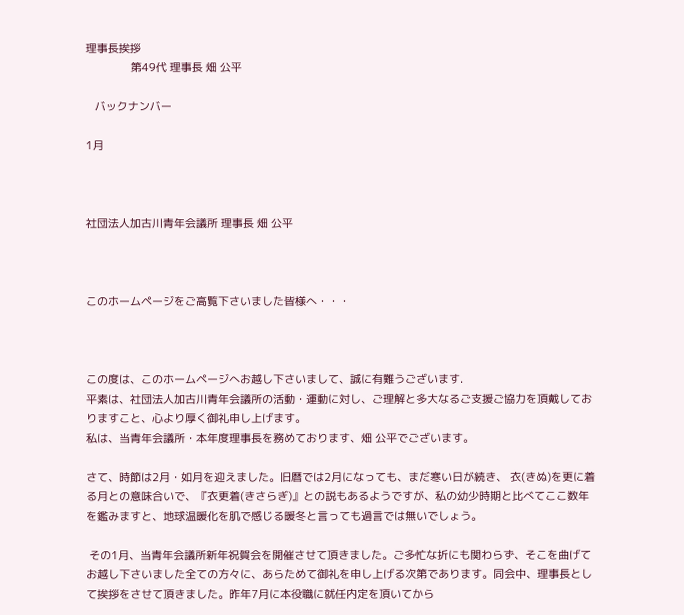理事長挨拶
               第49代 理事長 畑 公平

   バックナンバー

1月



社団法人加古川青年会議所 理事長 畑 公平



このホームページをご高覧下さいました皆様へ・・・



この度は、このホームページへお越し下さいまして、誠に有難うございます.
平素は、社団法人加古川青年会議所の活動・運動に対し、ご理解と多大なるご支援ご協力を頂戴しておりますこと、心より厚く御礼申し上げます。
私は、当青年会議所・本年度理事長を務めております、畑 公平でございます。

さて、時節は2月・如月を迎えました。旧暦では2月になっても、まだ寒い日が続き、 衣(きぬ)を更に着る月との意味合いで、『衣更着(きさらぎ)』との説もあるようですが、私の幼少時期と比べてここ数年を鑑みますと、地球温暖化を肌で感じる暖冬と言っても過言では無いでしょう。

 その1月、当青年会議所新年祝賀会を開催させて頂きました。ご多忙な折にも関わらず、そこを曲げてお越し下さいました全ての方々に、あらためて御礼を申し上げる次第であります。同会中、理事長として挨拶をさせて頂きました。昨年7月に本役職に就任内定を頂いてから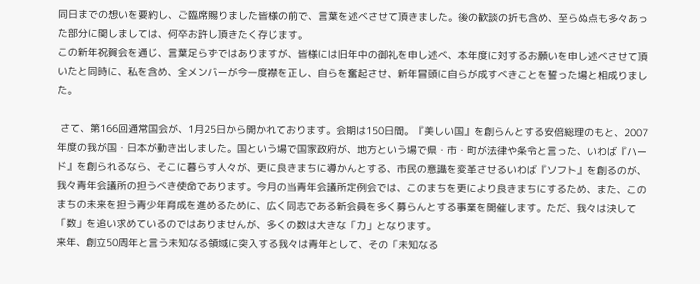同日までの想いを要約し、ご臨席賜りました皆様の前で、言葉を述べさせて頂きました。後の歓談の折も含め、至らぬ点も多々あった部分に関しましては、何卒お許し頂きたく存じます。
この新年祝賀会を通じ、言葉足らずではありますが、皆様には旧年中の御礼を申し述べ、本年度に対するお願いを申し述べさせて頂いたと同時に、私を含め、全メンバーが今一度襟を正し、自らを奮起させ、新年冒頭に自らが成すべきことを誓った場と相成りました。

 さて、第166回通常国会が、1月25日から開かれております。会期は150日間。『美しい国』を創らんとする安倍総理のもと、2007年度の我が国・日本が動き出しました。国という場で国家政府が、地方という場で県・市・町が法律や条令と言った、いわば『ハード』を創られるなら、そこに暮らす人々が、更に良きまちに導かんとする、市民の意識を変革させるいわば『ソフト』を創るのが、我々青年会議所の担うべき使命であります。今月の当青年会議所定例会では、このまちを更により良きまちにするため、また、このまちの未来を担う青少年育成を進めるために、広く同志である新会員を多く募らんとする事業を開催します。ただ、我々は決して「数」を追い求めているのではありませんが、多くの数は大きな「力」となります。
来年、創立50周年と言う未知なる領域に突入する我々は青年として、その「未知なる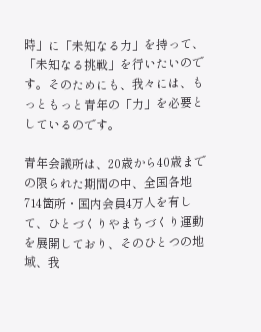時」に「未知なる力」を持って、「未知なる挑戦」を行いたいのです。そのためにも、我々には、もっともっと青年の「力」を必要としているのです。

青年会議所は、20歳から40歳までの限られた期間の中、全国各地714箇所・国内会員4万人を有して、ひとづくりやまちづくり運動を展開しており、そのひとつの地域、我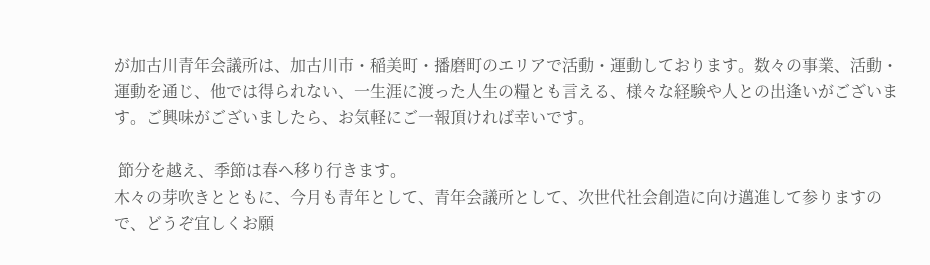が加古川青年会議所は、加古川市・稲美町・播磨町のエリアで活動・運動しております。数々の事業、活動・運動を通じ、他では得られない、一生涯に渡った人生の糧とも言える、様々な経験や人との出逢いがございます。ご興味がございましたら、お気軽にご一報頂ければ幸いです。

 節分を越え、季節は春へ移り行きます。
木々の芽吹きとともに、今月も青年として、青年会議所として、次世代社会創造に向け邁進して参りますので、どうぞ宜しくお願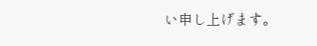い申し上げます。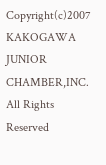Copyright(c)2007 KAKOGAWA JUNIOR CHAMBER,INC. All Rights Reserved